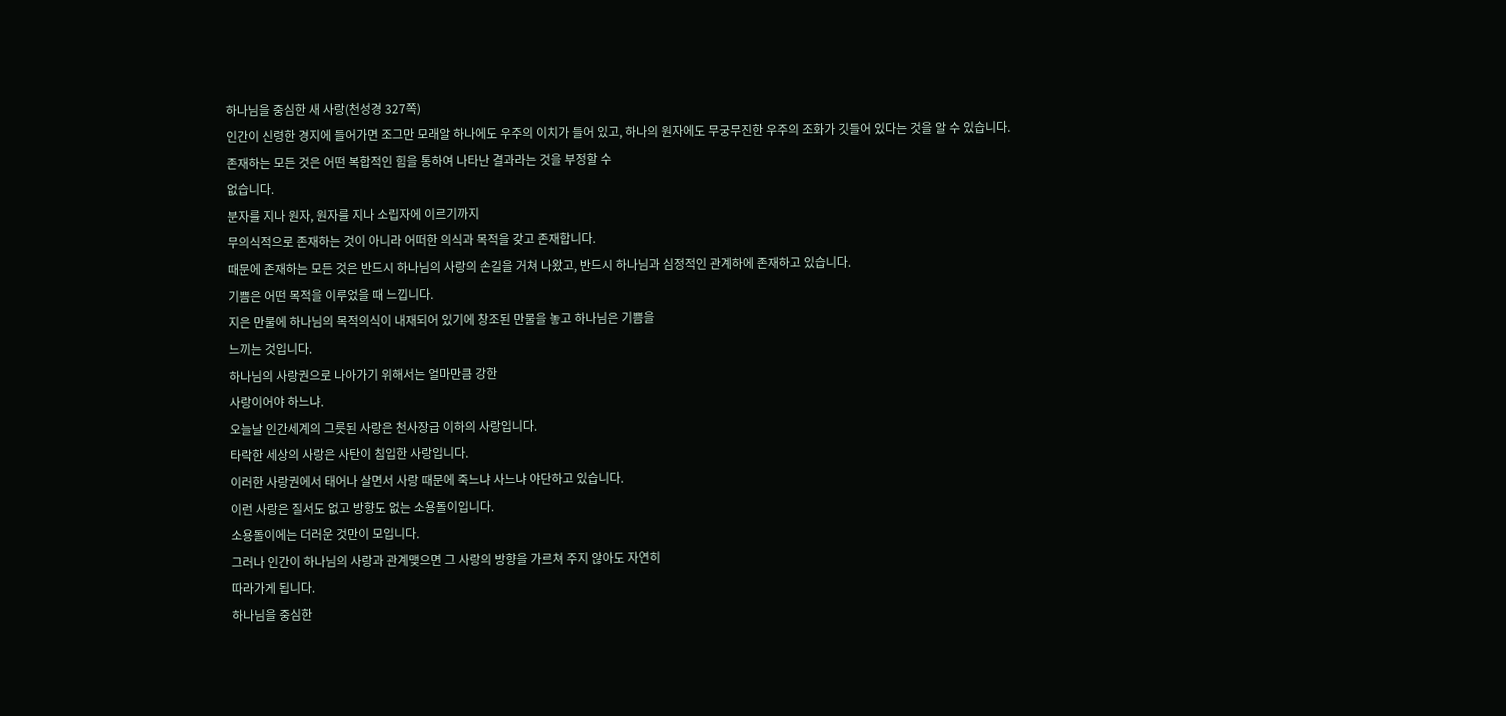하나님을 중심한 새 사랑(천성경 327쪽)
인간이 신령한 경지에 들어가면 조그만 모래알 하나에도 우주의 이치가 들어 있고, 하나의 원자에도 무궁무진한 우주의 조화가 깃들어 있다는 것을 알 수 있습니다.
존재하는 모든 것은 어떤 복합적인 힘을 통하여 나타난 결과라는 것을 부정할 수
없습니다.
분자를 지나 원자, 원자를 지나 소립자에 이르기까지
무의식적으로 존재하는 것이 아니라 어떠한 의식과 목적을 갖고 존재합니다.
때문에 존재하는 모든 것은 반드시 하나님의 사랑의 손길을 거쳐 나왔고, 반드시 하나님과 심정적인 관계하에 존재하고 있습니다.
기쁨은 어떤 목적을 이루었을 때 느낍니다.
지은 만물에 하나님의 목적의식이 내재되어 있기에 창조된 만물을 놓고 하나님은 기쁨을
느끼는 것입니다.
하나님의 사랑권으로 나아가기 위해서는 얼마만큼 강한
사랑이어야 하느냐.
오늘날 인간세계의 그릇된 사랑은 천사장급 이하의 사랑입니다.
타락한 세상의 사랑은 사탄이 침입한 사랑입니다.
이러한 사랑권에서 태어나 살면서 사랑 때문에 죽느냐 사느냐 야단하고 있습니다.
이런 사랑은 질서도 없고 방향도 없는 소용돌이입니다.
소용돌이에는 더러운 것만이 모입니다.
그러나 인간이 하나님의 사랑과 관계맺으면 그 사랑의 방향을 가르쳐 주지 않아도 자연히
따라가게 됩니다.
하나님을 중심한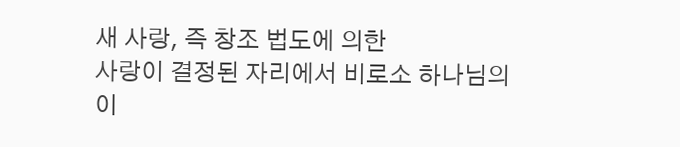새 사랑, 즉 창조 법도에 의한
사랑이 결정된 자리에서 비로소 하나님의 이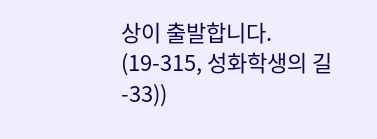상이 출발합니다. (19-315, 성화학생의 길-33))